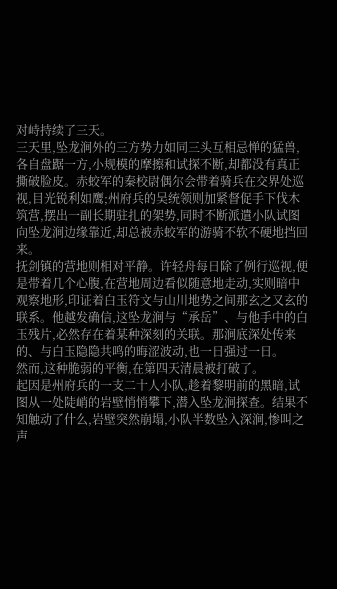对峙持续了三天。
三天里,坠龙涧外的三方势力如同三头互相忌惮的猛兽,各自盘踞一方,小规模的摩擦和试探不断,却都没有真正撕破脸皮。赤蛟军的秦校尉偶尔会带着骑兵在交界处巡视,目光锐利如鹰;州府兵的吴统领则加紧督促手下伐木筑营,摆出一副长期驻扎的架势,同时不断派遣小队试图向坠龙涧边缘靠近,却总被赤蛟军的游骑不软不硬地挡回来。
抚剑镇的营地则相对平静。许轻舟每日除了例行巡视,便是带着几个心腹,在营地周边看似随意地走动,实则暗中观察地形,印证着白玉符文与山川地势之间那玄之又玄的联系。他越发确信,这坠龙涧与“承岳”、与他手中的白玉残片,必然存在着某种深刻的关联。那涧底深处传来的、与白玉隐隐共鸣的晦涩波动,也一日强过一日。
然而,这种脆弱的平衡,在第四天清晨被打破了。
起因是州府兵的一支二十人小队,趁着黎明前的黑暗,试图从一处陡峭的岩壁悄悄攀下,潜入坠龙涧探查。结果不知触动了什么,岩壁突然崩塌,小队半数坠入深涧,惨叫之声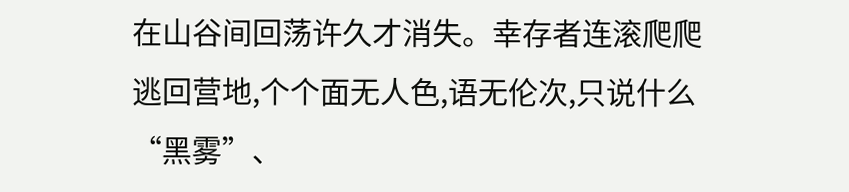在山谷间回荡许久才消失。幸存者连滚爬爬逃回营地,个个面无人色,语无伦次,只说什么“黑雾”、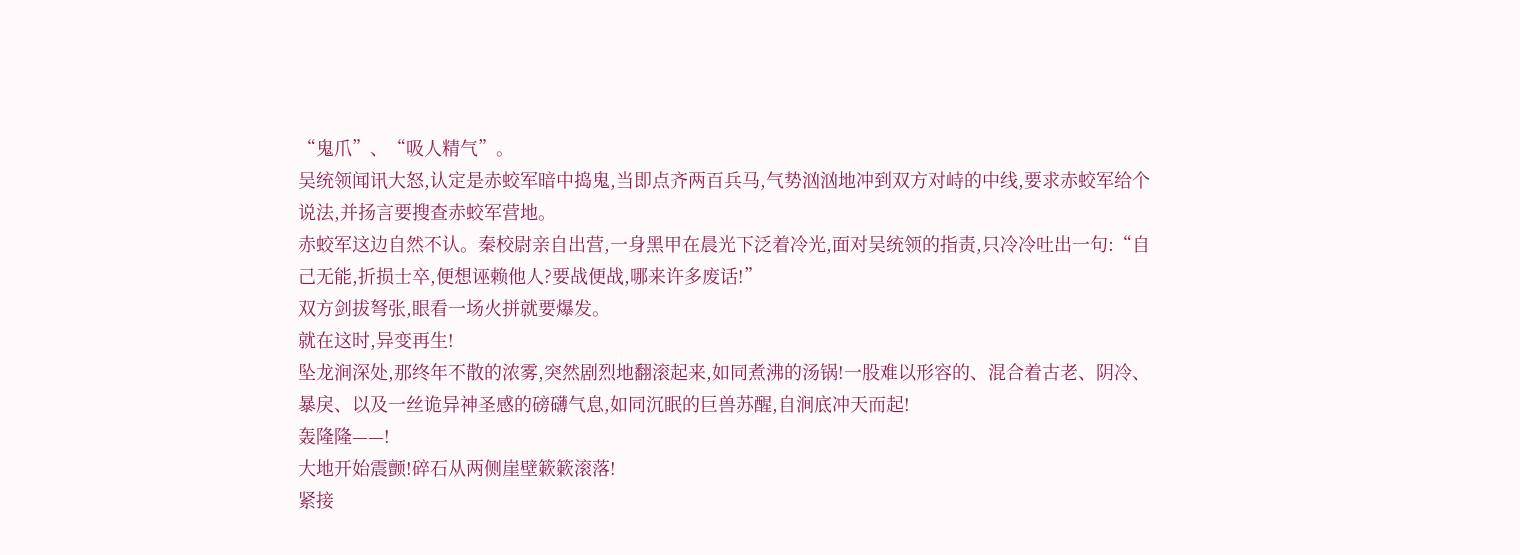“鬼爪”、“吸人精气”。
吴统领闻讯大怒,认定是赤蛟军暗中捣鬼,当即点齐两百兵马,气势汹汹地冲到双方对峙的中线,要求赤蛟军给个说法,并扬言要搜查赤蛟军营地。
赤蛟军这边自然不认。秦校尉亲自出营,一身黑甲在晨光下泛着冷光,面对吴统领的指责,只冷冷吐出一句:“自己无能,折损士卒,便想诬赖他人?要战便战,哪来许多废话!”
双方剑拔弩张,眼看一场火拼就要爆发。
就在这时,异变再生!
坠龙涧深处,那终年不散的浓雾,突然剧烈地翻滚起来,如同煮沸的汤锅!一股难以形容的、混合着古老、阴冷、暴戾、以及一丝诡异神圣感的磅礴气息,如同沉眠的巨兽苏醒,自涧底冲天而起!
轰隆隆——!
大地开始震颤!碎石从两侧崖壁簌簌滚落!
紧接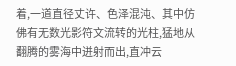着,一道直径丈许、色泽混沌、其中仿佛有无数光影符文流转的光柱,猛地从翻腾的雾海中迸射而出,直冲云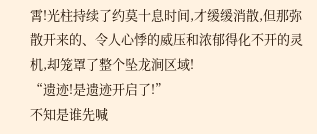霄!光柱持续了约莫十息时间,才缓缓消散,但那弥散开来的、令人心悸的威压和浓郁得化不开的灵机,却笼罩了整个坠龙涧区域!
“遗迹!是遗迹开启了!”
不知是谁先喊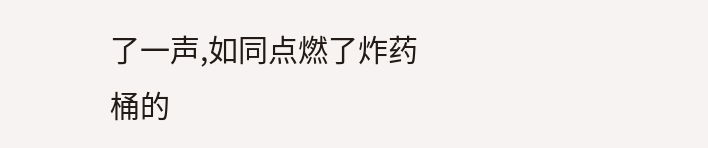了一声,如同点燃了炸药桶的